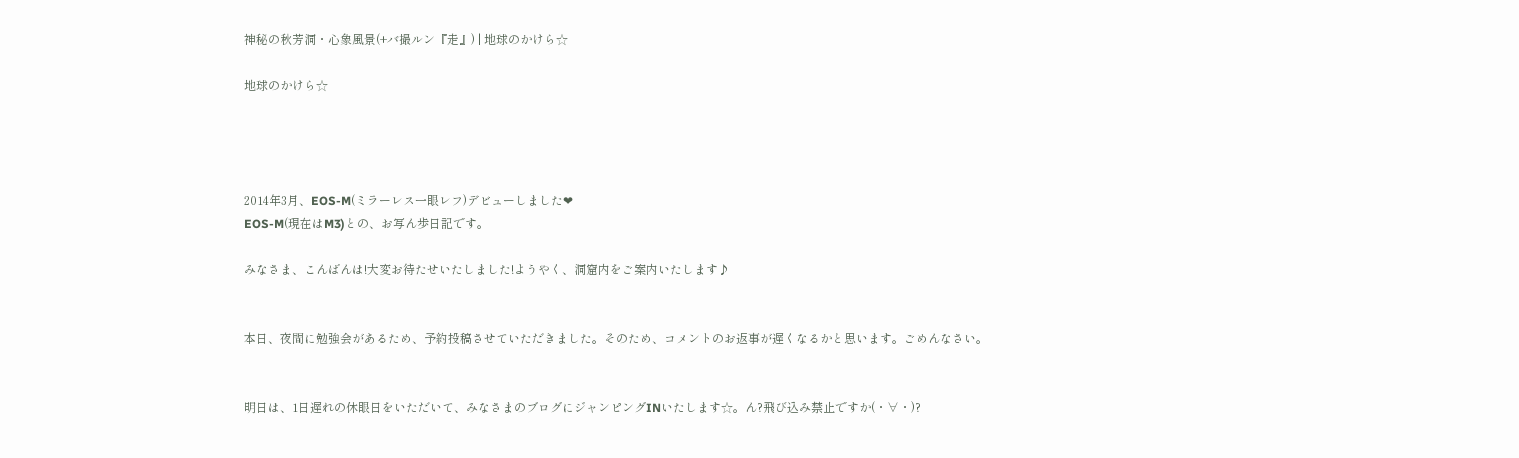神秘の秋芳洞・心象風景(+バ撮ルン『走』) | 地球のかけら☆

地球のかけら☆




2014年3月、EOS-M(ミラーレス一眼レフ)デビューしました❤
EOS-M(現在はM3)との、お写ん歩日記です。

みなさま、こんばんは!大変お待たせいたしました!ようやく、洞窟内をご案内いたします♪


本日、夜間に勉強会があるため、予約投稿させていただきました。そのため、コメントのお返事が遅くなるかと思います。ごめんなさい。


明日は、1日遅れの休眼日をいただいて、みなさまのブログにジャンピングINいたします☆。ん?飛び込み禁止ですか(・∀・)?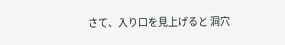さて、入り口を見上げると 洞穴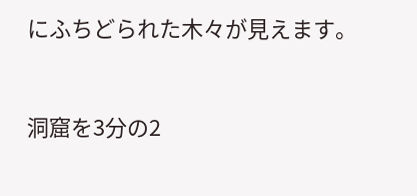にふちどられた木々が見えます。


洞窟を3分の2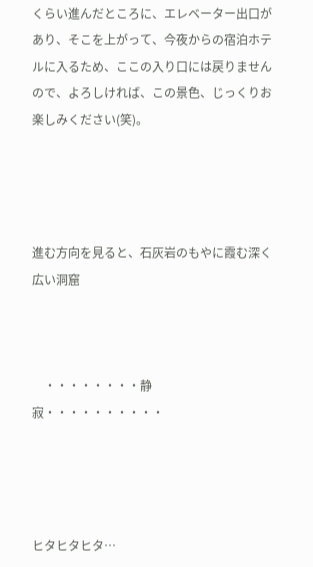くらい進んだところに、エレベーター出口があり、そこを上がって、今夜からの宿泊ホテルに入るため、ここの入り口には戻りませんので、よろしければ、この景色、じっくりお楽しみください(笑)。




進む方向を見ると、石灰岩のもやに霞む深く広い洞窟



    ・・・・・・・・静寂・・・・・・・・・・




ヒタヒタヒタ…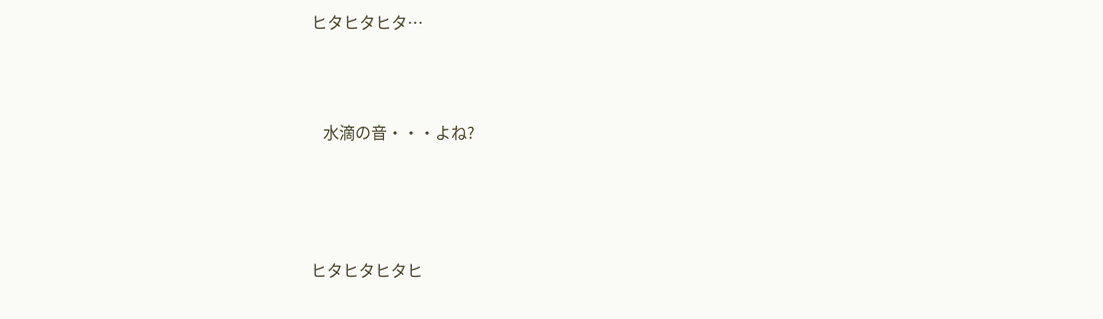ヒタヒタヒタ…



   水滴の音・・・よね?




ヒタヒタヒタヒ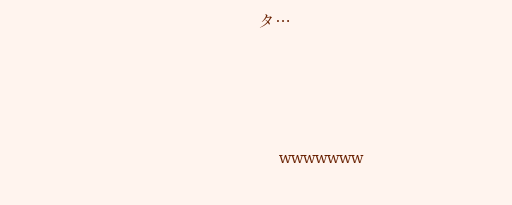タ…




     wwwwwww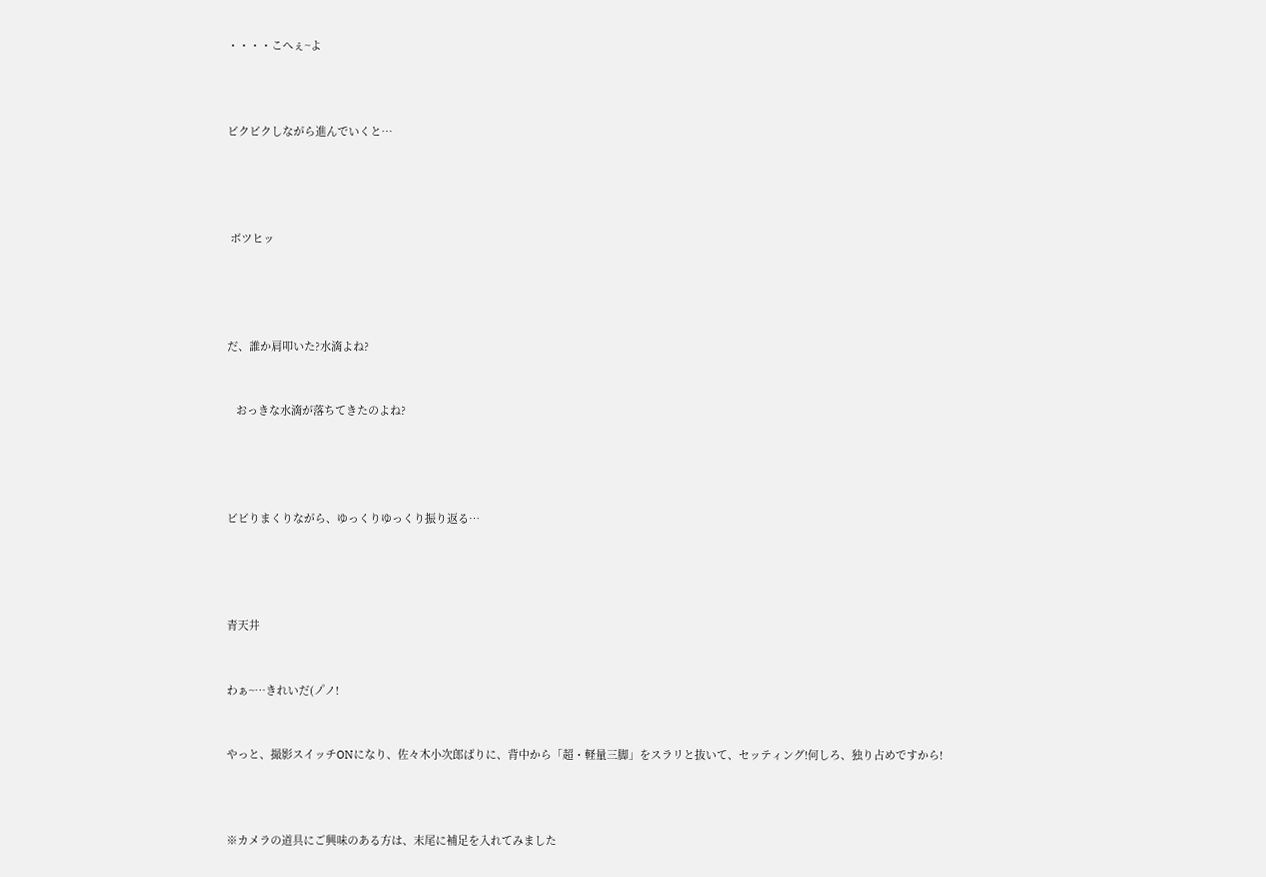・・・・こへぇ~よ



ビクビクしながら進んでいくと…




 ボツヒッ




だ、誰か肩叩いた?水滴よね?


   おっきな水滴が落ちてきたのよね?




ビビりまくりながら、ゆっくりゆっくり振り返る…




青天井


わぁ~…きれいだ(ノ゚ノ!


やっと、撮影スイッチONになり、佐々木小次郎ばりに、背中から「超・軽量三脚」をスラリと抜いて、セッティング!何しろ、独り占めですから!



※カメラの道具にご興味のある方は、末尾に補足を入れてみました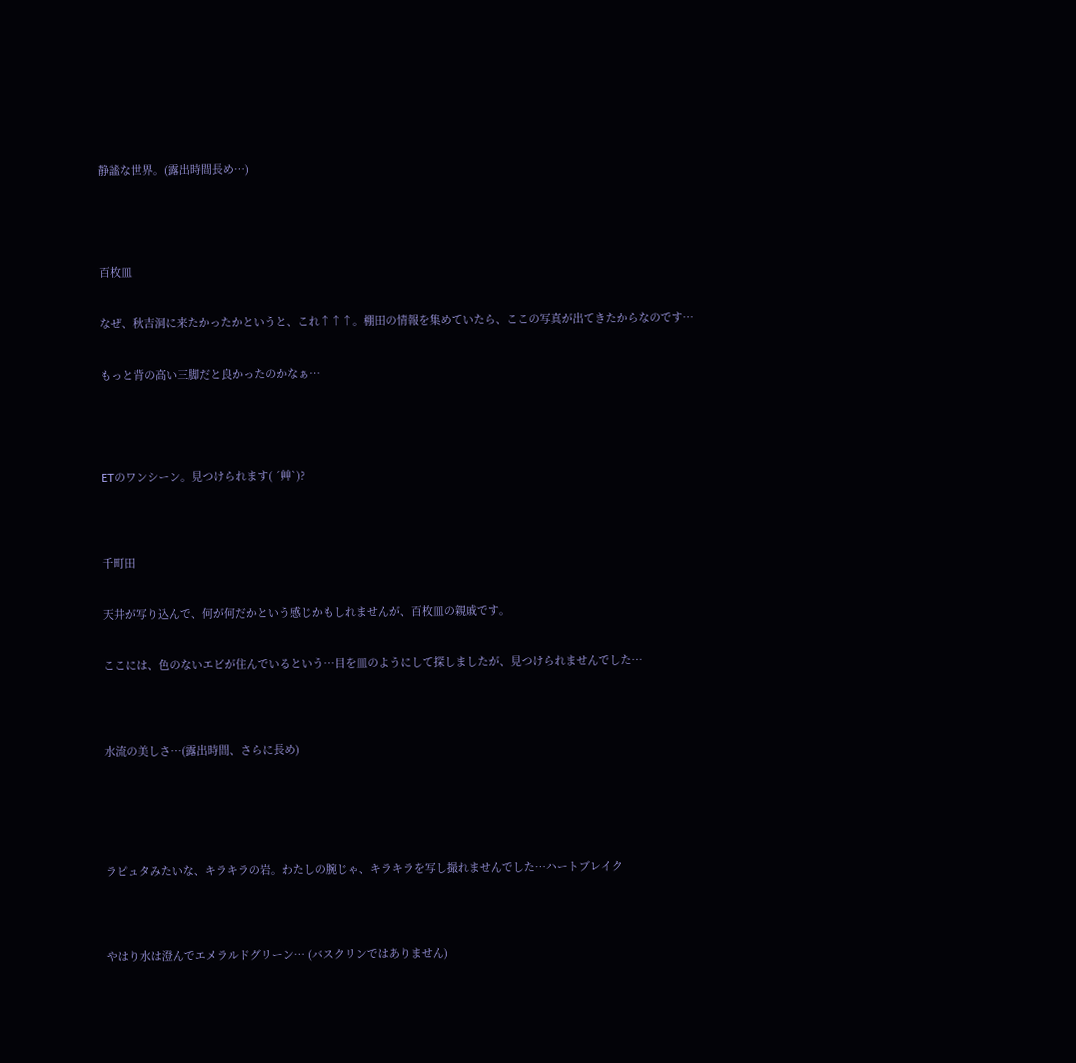静謐な世界。(露出時間長め…)





百枚皿


なぜ、秋吉洞に来たかったかというと、これ↑↑↑。棚田の情報を集めていたら、ここの写真が出てきたからなのです…


もっと背の高い三脚だと良かったのかなぁ…





ETのワンシーン。見つけられます( ´艸`)?




千町田


天井が写り込んで、何が何だかという感じかもしれませんが、百枚皿の親戚です。


ここには、色のないエビが住んでいるという…目を皿のようにして探しましたが、見つけられませんでした…




水流の美しさ…(露出時間、さらに長め)






ラピュタみたいな、キラキラの岩。わたしの腕じゃ、キラキラを写し撮れませんでした…ハートブレイク




やはり水は澄んでエメラルドグリーン… (バスクリンではありません)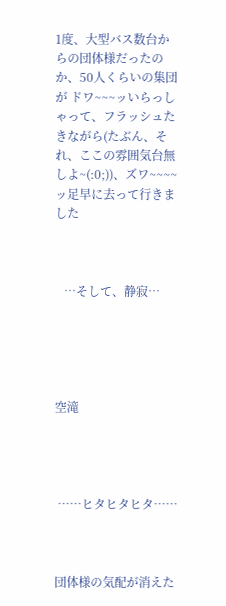1度、大型バス数台からの団体様だったのか、50人くらいの集団が ドワ~~~ッいらっしゃって、フラッシュたきながら(たぶん、それ、ここの雰囲気台無しよ~(:0;))、ズワ~~~~ッ足早に去って行きました



   …そして、静寂…





空滝




 ……ヒタヒタヒタ……



団体様の気配が消えた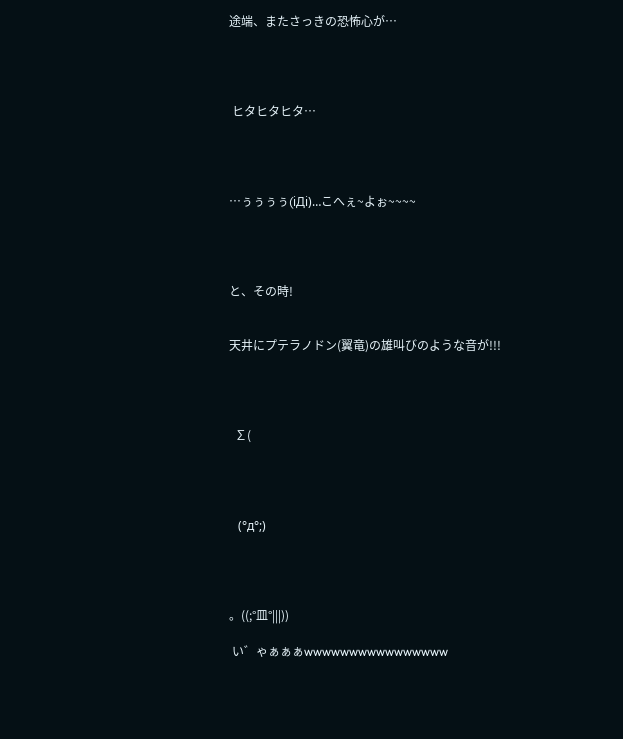途端、またさっきの恐怖心が…




 ヒタヒタヒタ…




…ぅぅぅぅ(iДi)…こへぇ~よぉ~~~~




と、その時!


天井にプテラノドン(翼竜)の雄叫びのような音が!!!




  ∑(




   (°д°;)




。((;°皿°|||))

 い゛ゃぁぁぁwwwwwwwwwwwwwwww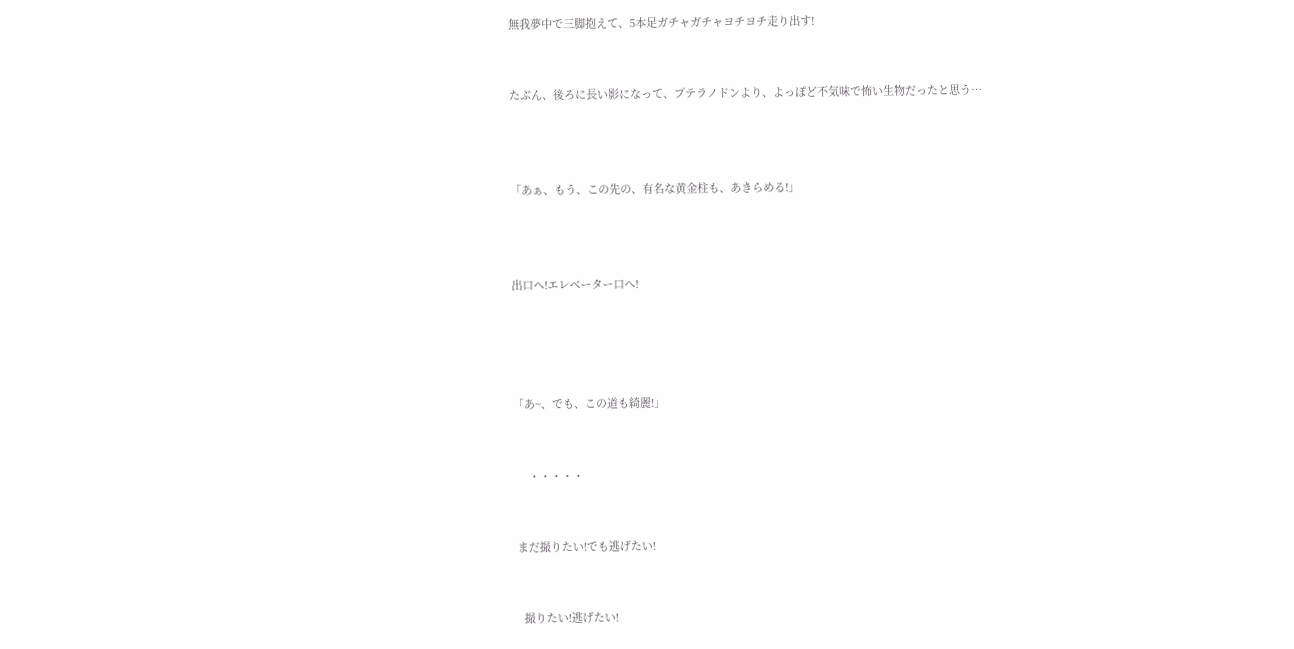無我夢中で三脚抱えて、5本足ガチャガチャヨチヨチ走り出す!


たぶん、後ろに長い影になって、プテラノドンより、よっぽど不気味で怖い生物だったと思う…



「あぁ、もう、この先の、有名な黄金柱も、あきらめる!」



出口へ!エレベーター口へ!




「あ~、でも、この道も綺麗!」


     ・・・・・


 まだ撮りたい!でも逃げたい!


   撮りたい!逃げたい!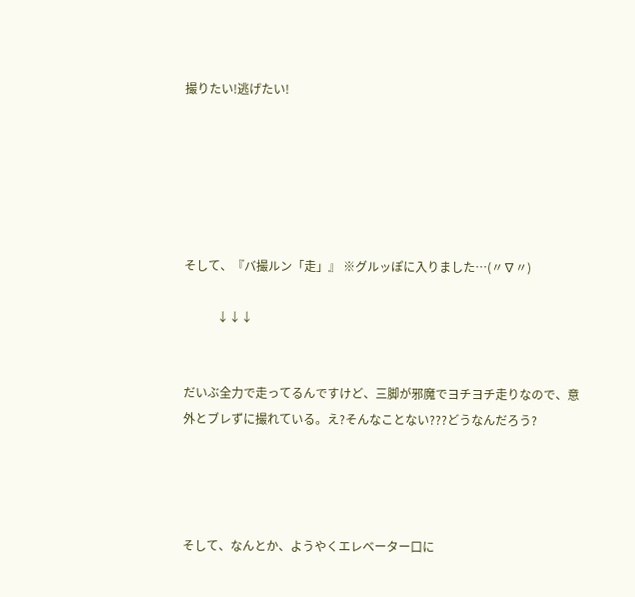撮りたい!逃げたい!






そして、『バ撮ルン「走」』 ※グルッぽに入りました…(〃∇〃)

           ↓↓↓


だいぶ全力で走ってるんですけど、三脚が邪魔でヨチヨチ走りなので、意外とブレずに撮れている。え?そんなことない???どうなんだろう?




そして、なんとか、ようやくエレベーター口に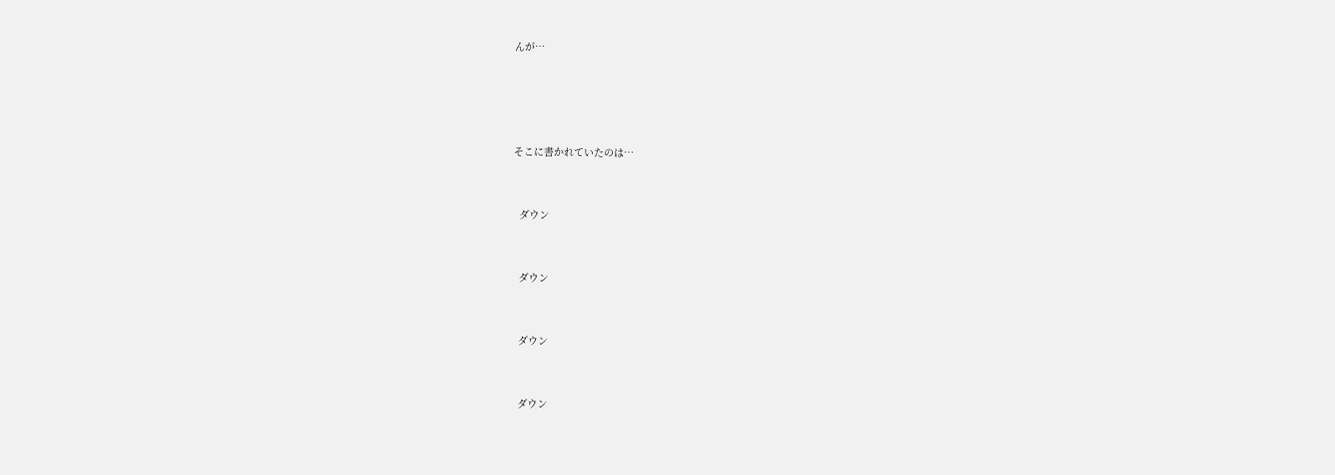んが…




そこに書かれていたのは…


  ダウン


  ダウン


  ダウン


  ダウン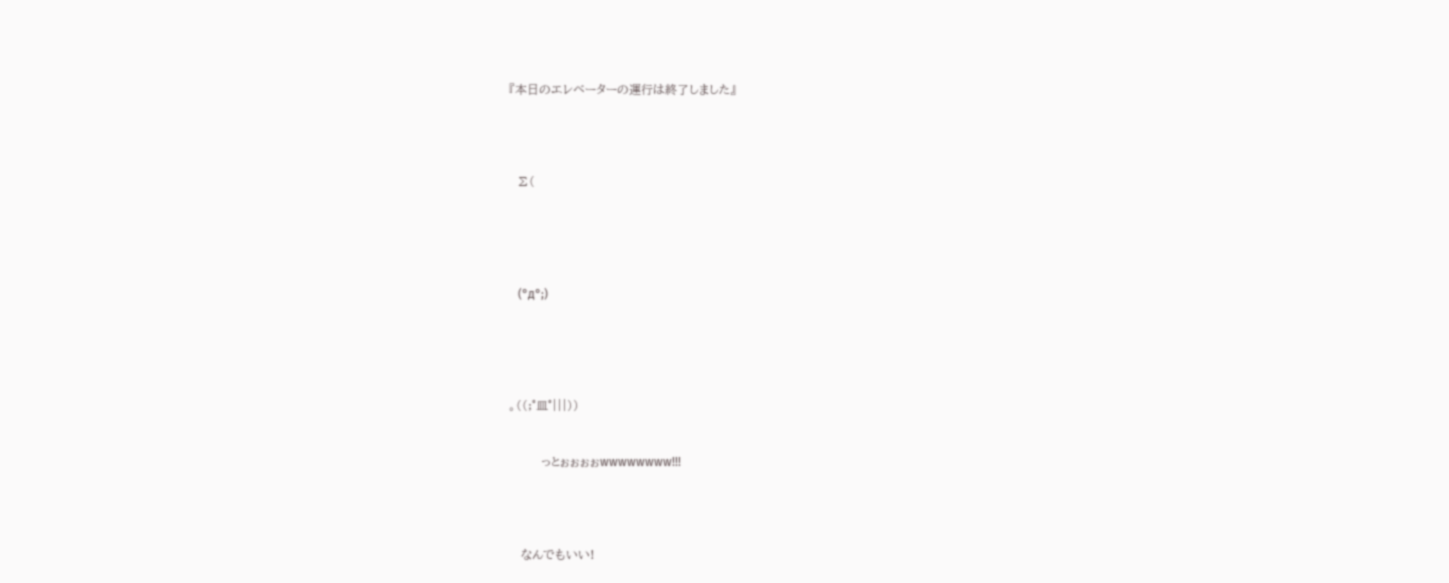『本日のエレベーターの運行は終了しました』




  ∑(





   (°д°;)





。((;°皿°|||))


        っとぉぉぉぉwwwwwwww!!!




   なんでもいい!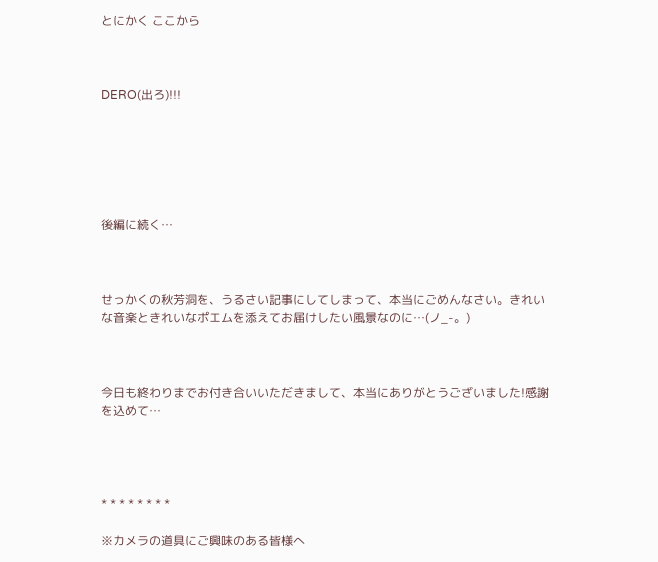とにかく ここから



DERO(出ろ)!!!






後編に続く…



せっかくの秋芳洞を、うるさい記事にしてしまって、本当にごめんなさい。きれいな音楽ときれいなポエムを添えてお届けしたい風景なのに…(ノ_-。)



今日も終わりまでお付き合いいただきまして、本当にありがとうございました!感謝を込めて…




* * * * * * * *

※カメラの道具にご興味のある皆様へ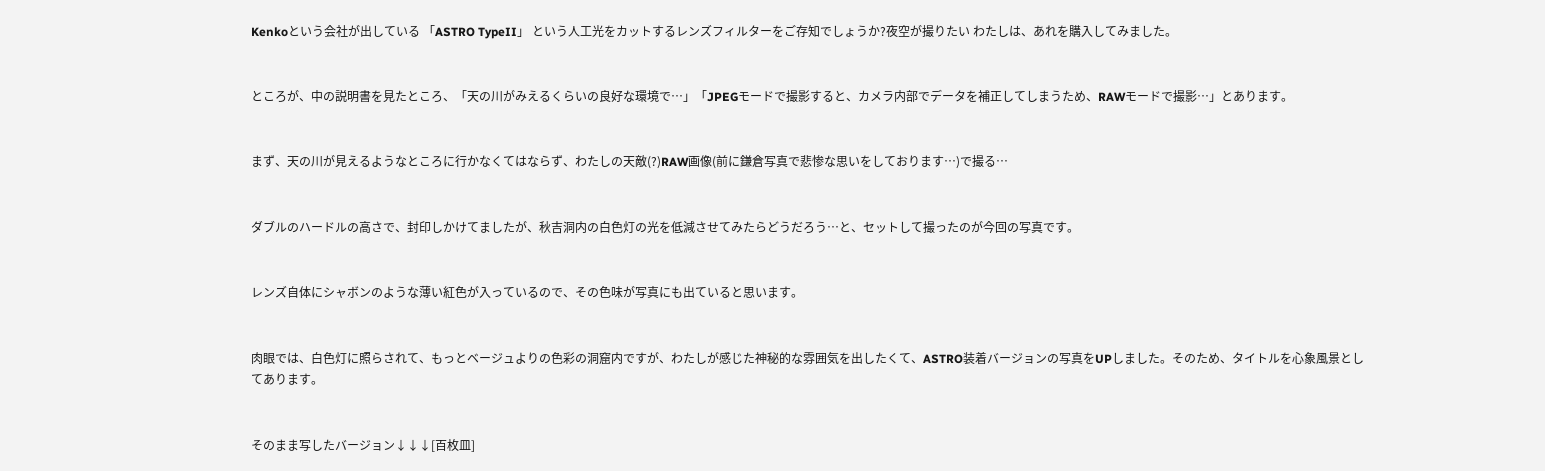Kenkoという会社が出している 「ASTRO TypeII」 という人工光をカットするレンズフィルターをご存知でしょうか?夜空が撮りたい わたしは、あれを購入してみました。


ところが、中の説明書を見たところ、「天の川がみえるくらいの良好な環境で…」「JPEGモードで撮影すると、カメラ内部でデータを補正してしまうため、RAWモードで撮影…」とあります。


まず、天の川が見えるようなところに行かなくてはならず、わたしの天敵(?)RAW画像(前に鎌倉写真で悲惨な思いをしております…)で撮る…


ダブルのハードルの高さで、封印しかけてましたが、秋吉洞内の白色灯の光を低減させてみたらどうだろう…と、セットして撮ったのが今回の写真です。


レンズ自体にシャボンのような薄い紅色が入っているので、その色味が写真にも出ていると思います。


肉眼では、白色灯に照らされて、もっとベージュよりの色彩の洞窟内ですが、わたしが感じた神秘的な雰囲気を出したくて、ASTRO装着バージョンの写真をUPしました。そのため、タイトルを心象風景としてあります。


そのまま写したバージョン↓↓↓[百枚皿]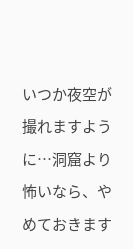いつか夜空が撮れますように…洞窟より怖いなら、やめておきます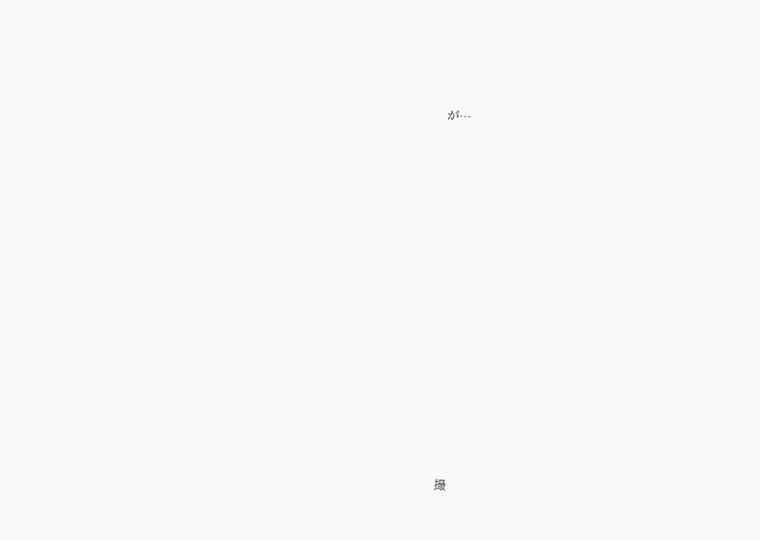が…



























     撮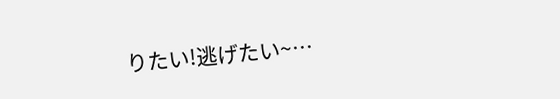りたい!逃げたい~…